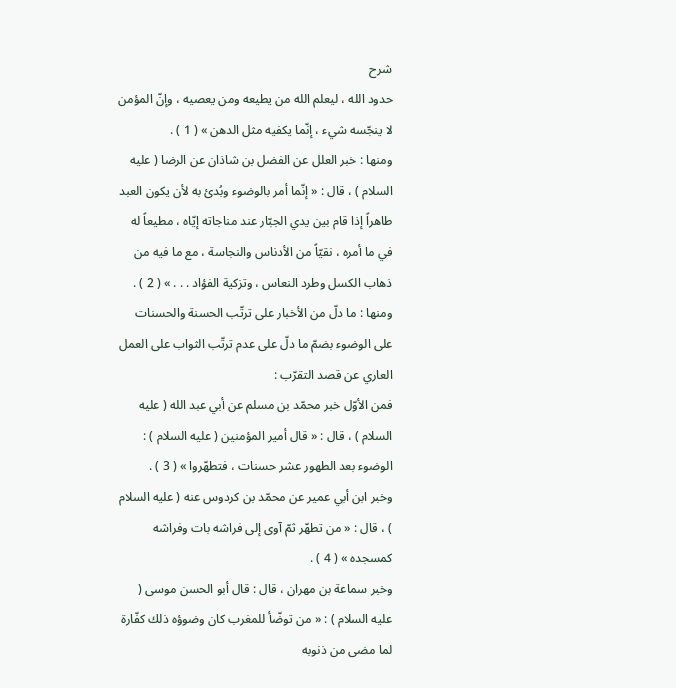شرح
حدود الله ، ليعلم الله من يطيعه ومن يعصيه ، وإنّ المؤمن لا ينجّسه شيء ، إنّما يكفيه مثل الدهن » ( 1 ) .
ومنها : خبر العلل عن الفضل بن شاذان عن الرضا ( عليه السلام ) ، قال : « إنّما أمر بالوضوء وبُدئ به لأن يكون العبد طاهراً إذا قام بين يدي الجبّار عند مناجاته إيّاه ، مطيعاً له في ما أمره ، نقيّاً من الأدناس والنجاسة ، مع ما فيه من ذهاب الكسل وطرد النعاس ، وتزكية الفؤاد . . . » ( 2 ) .
ومنها : ما دلّ من الأخبار على ترتّب الحسنة والحسنات على الوضوء بضمّ ما دلّ على عدم ترتّب الثواب على العمل العاري عن قصد التقرّب :
فمن الأوّل خبر محمّد بن مسلم عن أبي عبد الله ( عليه السلام ) ، قال : « قال أمير المؤمنين ( عليه السلام ) : الوضوء بعد الطهور عشر حسنات ، فتطهّروا » ( 3 ) .
وخبر ابن أبي عمير عن محمّد بن كردوس عنه ( عليه السلام ) ، قال : « من تطهّر ثمّ آوى إلى فراشه بات وفراشه كمسجده » ( 4 ) .
وخبر سماعة بن مهران ، قال : قال أبو الحسن موسى ( عليه السلام ) : « من توضّأ للمغرب كان وضوؤه ذلك كفّارة لما مضى من ذنوبه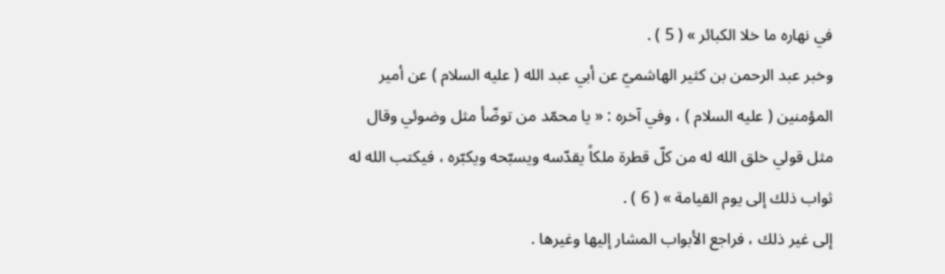في نهاره ما خلا الكبائر » ( 5 ) .
وخبر عبد الرحمن بن كثير الهاشميّ عن أبي عبد الله ( عليه السلام ) عن أمير المؤمنين ( عليه السلام ) ، وفي آخره : « يا محمّد من توضّأ مثل وضوئي وقال مثل قولي خلق الله له من كلّ قطرة ملكاً يقدّسه ويسبّحه ويكبّره ، فيكتب الله له ثواب ذلك إلى يوم القيامة » ( 6 ) .
إلى غير ذلك ، فراجع الأبواب المشار إليها وغيرها .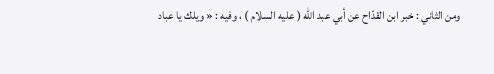ومن الثاني : خبر ابن القدّاح عن أبي عبد الله ( عليه السلام ) ، وفيه : « ويلك يا عباد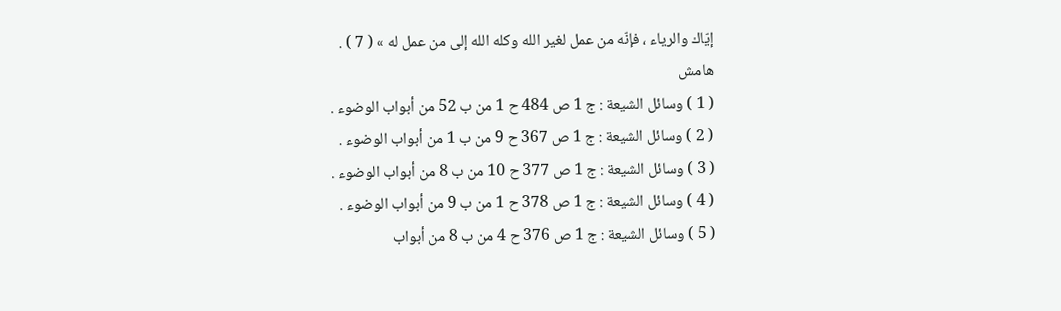إيّاك والرياء ، فإنّه من عمل لغير الله وكله الله إلى من عمل له » ( 7 ) .
هامش
( 1 ) وسائل الشيعة : ج 1 ص 484 ح 1 من ب 52 من أبواب الوضوء .
( 2 ) وسائل الشيعة : ج 1 ص 367 ح 9 من ب 1 من أبواب الوضوء .
( 3 ) وسائل الشيعة : ج 1 ص 377 ح 10 من ب 8 من أبواب الوضوء .
( 4 ) وسائل الشيعة : ج 1 ص 378 ح 1 من ب 9 من أبواب الوضوء .
( 5 ) وسائل الشيعة : ج 1 ص 376 ح 4 من ب 8 من أبواب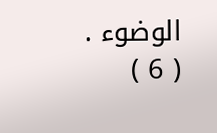الوضوء .
( 6 )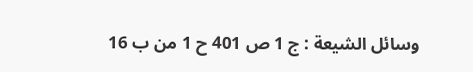وسائل الشيعة : ج 1 ص 401 ح 1 من ب 16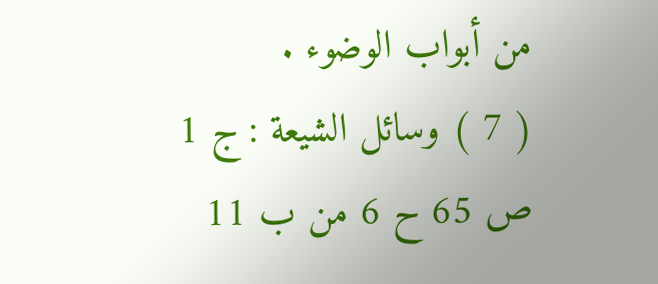من أبواب الوضوء .
( 7 ) وسائل الشيعة : ج 1 ص 65 ح 6 من ب 11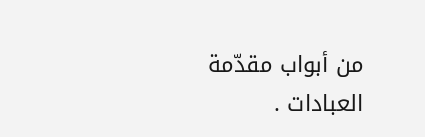من أبواب مقدّمة العبادات .